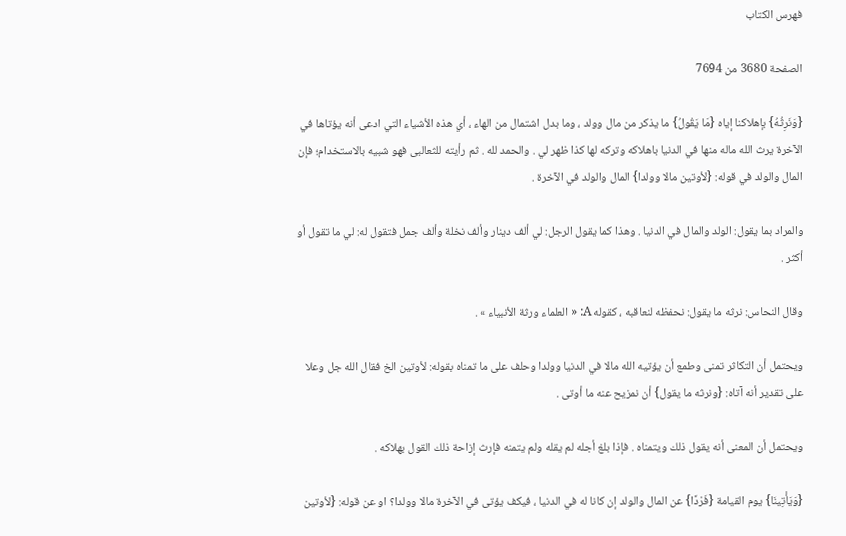فهرس الكتاب

الصفحة 3680 من 7694

{وَنَرِثُهُ} بإهلاكنا إياه {مَا يَقُولُ} ما يذكر من مال وولد ، وما بدل اشتمال من الهاء ، أي هذه الأشياء التي ادعى أنه يؤتاها في الآخرة يرث الله ماله منها في الدنيا باهلاكه وتركه لها كذا ظهر لي . والحمد لله . ثم رأيته للثعالبى فهو شبيه بالاستخدام؛ فإن المال والولد في قوله: {لأوتين مالا وولدا} المال والولد في الآخرة .

والمراد بما يقول: الولد والمال في الدنيا . وهذا كما يقول الرجل: لي ألف دينار وألف نخلة وألف جمل فتقول له: لي ما تقول أو أكثر .

وقال النحاس: نرثه ما يقول: نحفظه لنعاقبه ، كقوله A: « العلماء ورثة الأنبياء » .

ويحتمل أن التكاثر تمنى وطمع أن يؤتيه الله مالا في الدنيا وولدا وحلف على ما تمناه بقوله: لأوتين الخ فقال الله جل وعلا على تقدير أنه آتاه: {ونرثه ما يقول} أن نمزيح عنه ما أوتى .

ويحتمل أن المعنى أنه يقول ذلك ويتمناه . فإذا بلغ أجله لم يقله ولم يتمنه فإرث إزاحة ذلك القول بهلاكه .

{وَيَأْتِينَا} يوم القيامة {فَرْدًا} عن المال والولد إن كانا له في الدنيا ، فيكف يؤتى في الآخرة مالا وولدا؟ او عن قوله: {لأوتين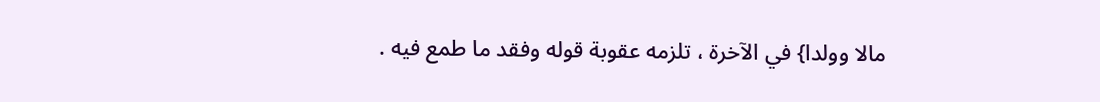مالا وولدا} في الآخرة ، تلزمه عقوبة قوله وفقد ما طمع فيه .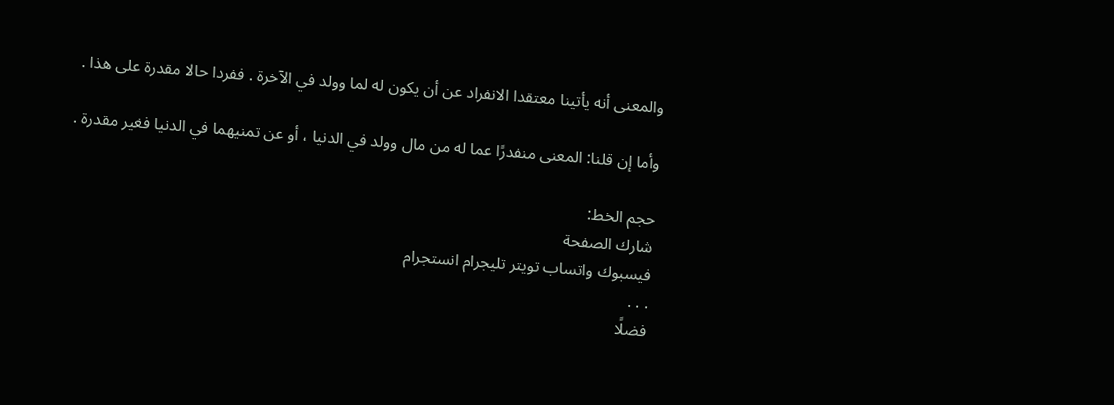والمعنى أنه يأتينا معتقدا الانفراد عن أن يكون له لما وولد في الآخرة . ففردا حالا مقدرة على هذا .

وأما إن قلنا: المعنى منفدرًا عما له من مال وولد في الدنيا ، أو عن تمنيهما في الدنيا فغير مقدرة .

حجم الخط:
شارك الصفحة
فيسبوك واتساب تويتر تليجرام انستجرام
. . .
فضلًا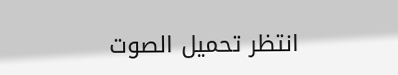انتظر تحميل الصوت